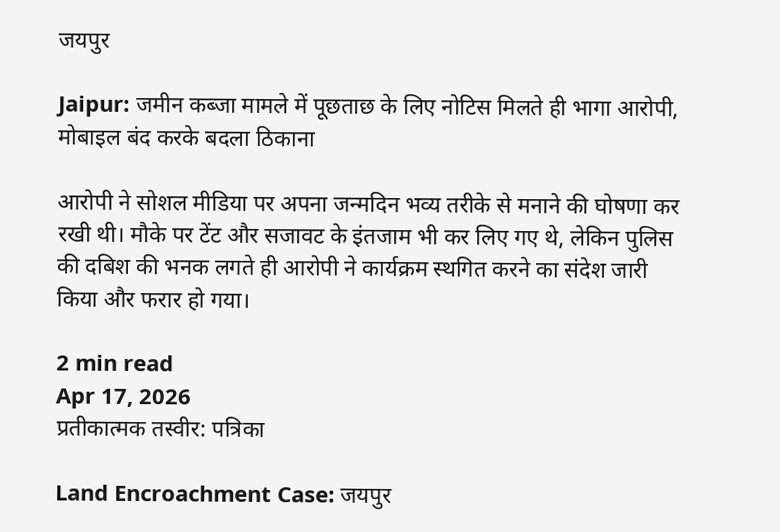जयपुर

Jaipur: जमीन कब्जा मामले में पूछताछ के लिए नोटिस मिलते ही भागा आरोपी, मोबाइल बंद करके बदला ठिकाना

आरोपी ने सोशल मीडिया पर अपना जन्मदिन भव्य तरीके से मनाने की घोषणा कर रखी थी। मौके पर टेंट और सजावट के इंतजाम भी कर लिए गए थे, लेकिन पुलिस की दबिश की भनक लगते ही आरोपी ने कार्यक्रम स्थगित करने का संदेश जारी किया और फरार हो गया।

2 min read
Apr 17, 2026
प्रतीकात्मक तस्वीर: पत्रिका

Land Encroachment Case: जयपुर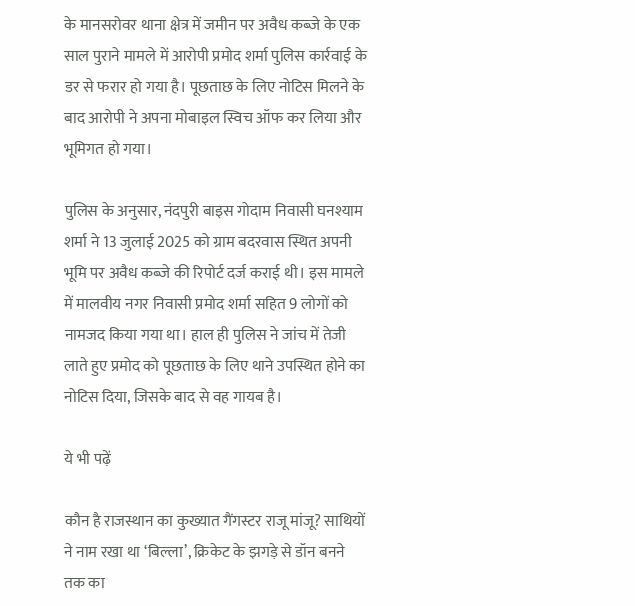के मानसरोवर थाना क्षेत्र में जमीन पर अवैध कब्जे के एक साल पुराने मामले में आरोपी प्रमोद शर्मा पुलिस कार्रवाई के डर से फरार हो गया है। पूछताछ के लिए नोटिस मिलने के बाद आरोपी ने अपना मोबाइल स्विच ऑफ कर लिया और भूमिगत हो गया।

पुलिस के अनुसार, नंदपुरी बाइस गोदाम निवासी घनश्याम शर्मा ने 13 जुलाई 2025 को ग्राम बदरवास स्थित अपनी भूमि पर अवैध कब्जे की रिपोर्ट दर्ज कराई थी। इस मामले में मालवीय नगर निवासी प्रमोद शर्मा सहित 9 लोगों को नामजद किया गया था। हाल ही पुलिस ने जांच में तेजी लाते हुए प्रमोद को पूछताछ के लिए थाने उपस्थित होने का नोटिस दिया, जिसके बाद से वह गायब है।

ये भी पढ़ें

कौन है राजस्थान का कुख्यात गैंगस्टर राजू मांजू? साथियों ने नाम रखा था ‘बिल्ला’, क्रिकेट के झगड़े से डॉन बनने तक का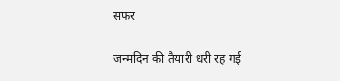सफर

जन्मदिन की तैयारी धरी रह गई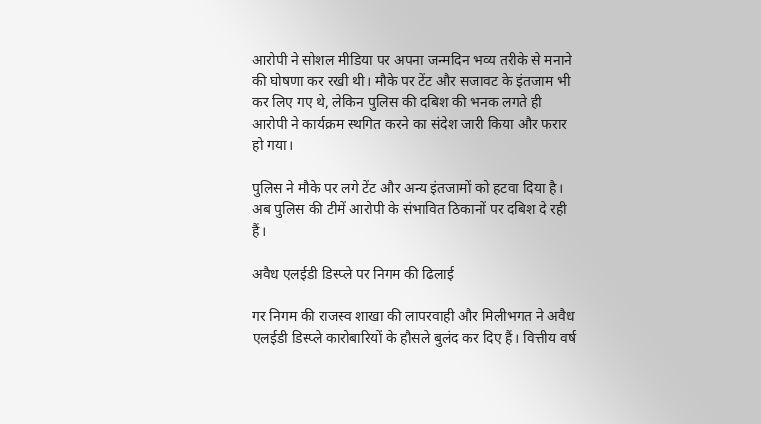आरोपी ने सोशल मीडिया पर अपना जन्मदिन भव्य तरीके से मनाने की घोषणा कर रखी थी। मौके पर टेंट और सजावट के इंतजाम भी कर लिए गए थे, लेकिन पुलिस की दबिश की भनक लगते ही आरोपी ने कार्यक्रम स्थगित करने का संदेश जारी किया और फरार हो गया।

पुलिस ने मौके पर लगे टेंट और अन्य इंतजामों को हटवा दिया है। अब पुलिस की टीमें आरोपी के संभावित ठिकानों पर दबिश दे रही हैं।

अवैध एलईडी डिस्प्ले पर निगम की ढिलाई

गर निगम की राजस्व शाखा की लापरवाही और मिलीभगत ने अवैध एलईडी डिस्प्ले कारोबारियों के हौसले बुलंद कर दिए हैं। वित्तीय वर्ष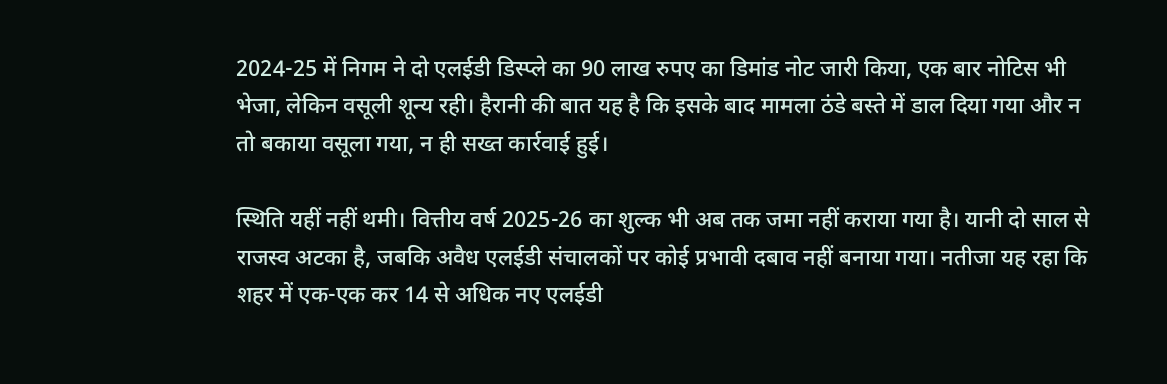2024-25 में निगम ने दो एलईडी डिस्प्ले का 90 लाख रुपए का डिमांड नोट जारी किया, एक बार नोटिस भी भेजा, लेकिन वसूली शून्य रही। हैरानी की बात यह है कि इसके बाद मामला ठंडे बस्ते में डाल दिया गया और न तो बकाया वसूला गया, न ही सख्त कार्रवाई हुई।

स्थिति यहीं नहीं थमी। वित्तीय वर्ष 2025-26 का शुल्क भी अब तक जमा नहीं कराया गया है। यानी दो साल से राजस्व अटका है, जबकि अवैध एलईडी संचालकों पर कोई प्रभावी दबाव नहीं बनाया गया। नतीजा यह रहा कि शहर में एक-एक कर 14 से अधिक नए एलईडी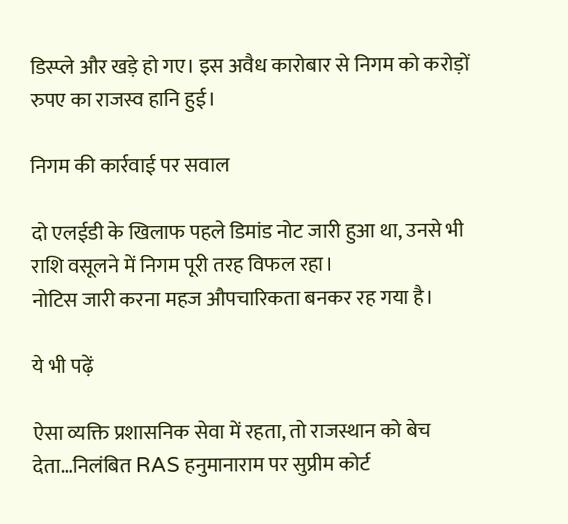डिस्प्ले और खड़े हो गए। इस अवैध कारोबार से निगम को करोड़ों रुपए का राजस्व हानि हुई।

निगम की कार्रवाई पर सवाल

दो एलईडी के खिलाफ पहले डिमांड नोट जारी हुआ था, उनसे भी राशि वसूलने में निगम पूरी तरह विफल रहा।
नोटिस जारी करना महज औपचारिकता बनकर रह गया है।

ये भी पढ़ें

ऐसा व्यक्ति प्रशासनिक सेवा में रहता, तो राजस्थान को बेच देता…निलंबित RAS हनुमानाराम पर सुप्रीम कोर्ट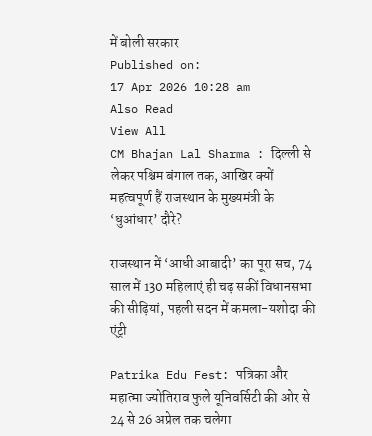में बोली सरकार
Published on:
17 Apr 2026 10:28 am
Also Read
View All
CM Bhajan Lal Sharma : दिल्ली से लेकर पश्चिम बंगाल तक, आखिर क्यों महत्वपूर्ण हैं राजस्थान के मुख्यमंत्री के ‘धुआंधार’ दौरे?

राजस्थान में ‘आधी आबादी’ का पूरा सच, 74 साल में 130 महिलाएं ही चढ़ सकीं विधानसभा की सीढ़ियां, पहली सदन में कमला-यशोदा की एंट्री

Patrika Edu Fest: पत्रिका और महात्मा ज्योतिराव फुले यूनिवर्सिटी की ओर से 24 से 26 अप्रेल तक चलेगा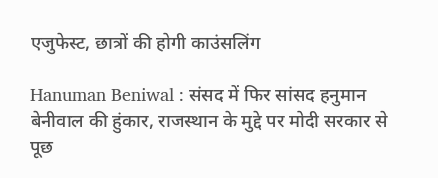एजुफेस्ट, छात्रों की होगी काउंसलिंग

Hanuman Beniwal : संसद में फिर सांसद हनुमान बेनीवाल की हुंकार, राजस्थान के मुद्दे पर मोदी सरकार से पूछ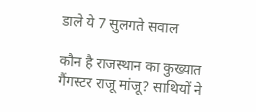डाले ये 7 सुलगते सवाल

कौन है राजस्थान का कुख्यात गैंगस्टर राजू मांजू? साथियों ने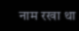नाम रखा था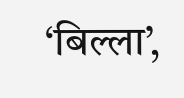‘बिल्ला’,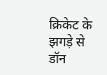क्रिकेट के झगड़े से डॉन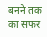बनने तक का सफर